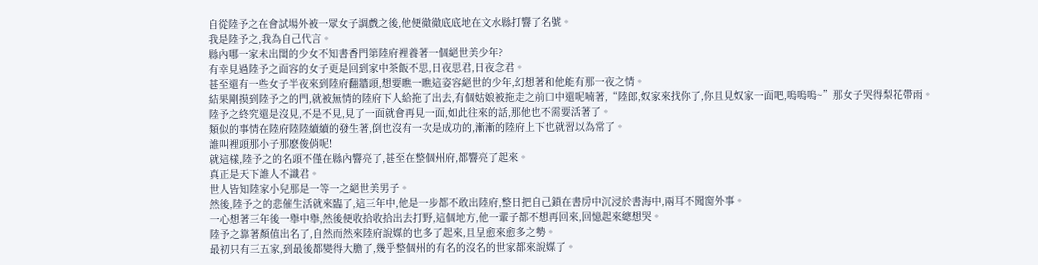自從陸予之在會試場外被一眾女子調戲之後,他便徹徹底底地在文水縣打響了名號。
我是陸予之,我為自己代言。
縣內哪一家未出閨的少女不知書香門第陸府裡養著一個絕世美少年?
有幸見過陸予之面容的女子更是回到家中茶飯不思,日夜思君,日夜念君。
甚至還有一些女子半夜來到陸府翻牆頭,想要瞧一瞧這姿容絕世的少年,幻想著和他能有那一夜之情。
結果剛摸到陸予之的門,就被無情的陸府下人給拖了出去,有個姑娘被拖走之前口中還呢喃著,“陸郎,奴家來找你了,你且見奴家一面吧,嗚嗚嗚~”那女子哭得梨花帶雨。
陸予之終究還是沒見,不是不見,見了一面就會再見一面,如此往來的話,那他也不需要活著了。
類似的事情在陸府陸陸續續的發生著,倒也沒有一次是成功的,漸漸的陸府上下也就習以為常了。
誰叫裡頭那小子那麽俊俏呢!
就這樣,陸予之的名頭不僅在縣內響亮了,甚至在整個州府,都響亮了起來。
真正是天下誰人不識君。
世人皆知陸家小兒那是一等一之絕世美男子。
然後,陸予之的悲催生活就來臨了,這三年中,他是一步都不敢出陸府,整日把自己鎖在書房中沉浸於書海中,兩耳不聞窗外事。
一心想著三年後一舉中舉,然後便收拾收拾出去打野,這個地方,他一輩子都不想再回來,回憶起來總想哭。
陸予之靠著顏值出名了,自然而然來陸府說媒的也多了起來,且呈愈來愈多之勢。
最初只有三五家,到最後都變得大膽了,幾乎整個州的有名的沒名的世家都來說媒了。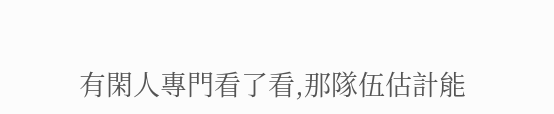有閑人專門看了看,那隊伍估計能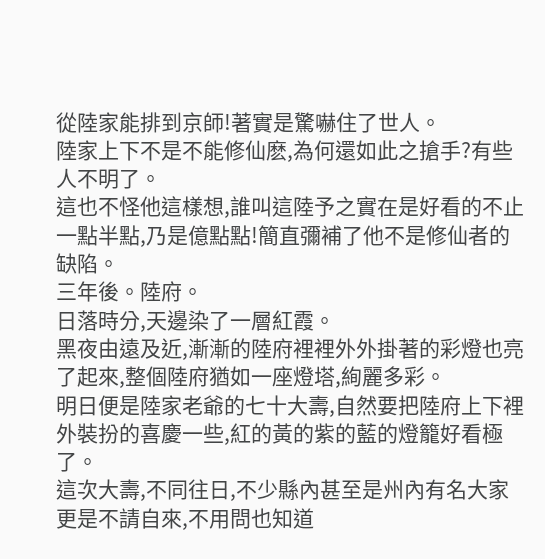從陸家能排到京師!著實是驚嚇住了世人。
陸家上下不是不能修仙麽,為何還如此之搶手?有些人不明了。
這也不怪他這樣想,誰叫這陸予之實在是好看的不止一點半點,乃是億點點!簡直彌補了他不是修仙者的缺陷。
三年後。陸府。
日落時分,天邊染了一層紅霞。
黑夜由遠及近,漸漸的陸府裡裡外外掛著的彩燈也亮了起來,整個陸府猶如一座燈塔,絢麗多彩。
明日便是陸家老爺的七十大壽,自然要把陸府上下裡外裝扮的喜慶一些,紅的黃的紫的藍的燈籠好看極了。
這次大壽,不同往日,不少縣內甚至是州內有名大家更是不請自來,不用問也知道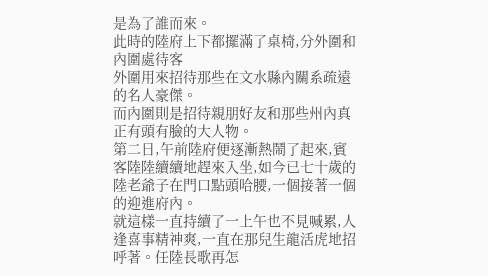是為了誰而來。
此時的陸府上下都擺滿了桌椅,分外圍和內圍處待客
外圍用來招待那些在文水縣內關系疏遠的名人豪傑。
而內圍則是招待親朋好友和那些州內真正有頭有臉的大人物。
第二日,午前陸府便逐漸熱鬧了起來,賓客陸陸續續地趕來入坐,如今已七十歲的陸老爺子在門口點頭哈腰,一個接著一個的迎進府內。
就這樣一直持續了一上午也不見喊累,人逢喜事精神爽,一直在那兒生龍活虎地招呼著。任陸長歌再怎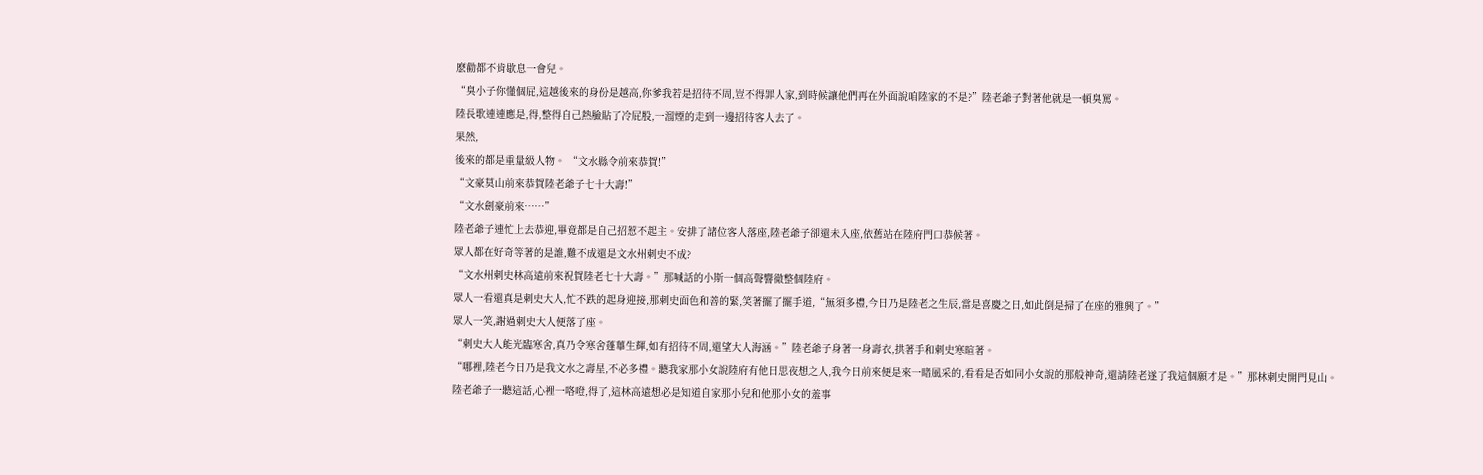麽勸都不肯歇息一會兒。
“臭小子你懂個屁,這越後來的身份是越高,你爹我若是招待不周,豈不得罪人家,到時候讓他們再在外面說咱陸家的不是?”陸老爺子對著他就是一頓臭罵。
陸長歌連連應是,得,整得自己熱臉貼了冷屁股,一溜煙的走到一邊招待客人去了。
果然,
後來的都是重量級人物。 “文水縣令前來恭賀!”
“文豪莫山前來恭賀陸老爺子七十大壽!”
“文水劍豪前來……”
陸老爺子連忙上去恭迎,畢竟都是自己招惹不起主。安排了諸位客人落座,陸老爺子卻還未入座,依舊站在陸府門口恭候著。
眾人都在好奇等著的是誰,難不成還是文水州刺史不成?
“文水州刺史林高遠前來祝賀陸老七十大壽。”那喊話的小斯一個高聲響徹整個陸府。
眾人一看還真是刺史大人,忙不跌的起身迎接,那刺史面色和善的緊,笑著擺了擺手道,“無須多禮,今日乃是陸老之生辰,當是喜慶之日,如此倒是掃了在座的雅興了。”
眾人一笑,謝過刺史大人便落了座。
“刺史大人能光臨寒舍,真乃令寒舍蓬蓽生輝,如有招待不周,還望大人海涵。”陸老爺子身著一身壽衣,拱著手和刺史寒暄著。
“哪裡,陸老今日乃是我文水之壽星,不必多禮。聽我家那小女說陸府有他日思夜想之人,我今日前來便是來一睹風采的,看看是否如同小女說的那般神奇,還請陸老遂了我這個願才是。”那林刺史開門見山。
陸老爺子一聽這話,心裡一咯噔,得了,這林高遠想必是知道自家那小兒和他那小女的羞事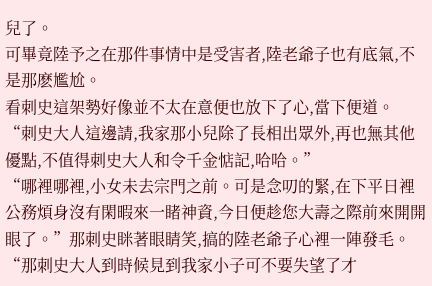兒了。
可畢竟陸予之在那件事情中是受害者,陸老爺子也有底氣,不是那麽尷尬。
看刺史這架勢好像並不太在意便也放下了心,當下便道。
“刺史大人這邊請,我家那小兒除了長相出眾外,再也無其他優點,不值得刺史大人和令千金惦記,哈哈。”
“哪裡哪裡,小女未去宗門之前。可是念叨的緊,在下平日裡公務煩身沒有閑暇來一睹神資,今日便趁您大壽之際前來開開眼了。”那刺史眯著眼睛笑,搞的陸老爺子心裡一陣發毛。
“那刺史大人到時候見到我家小子可不要失望了才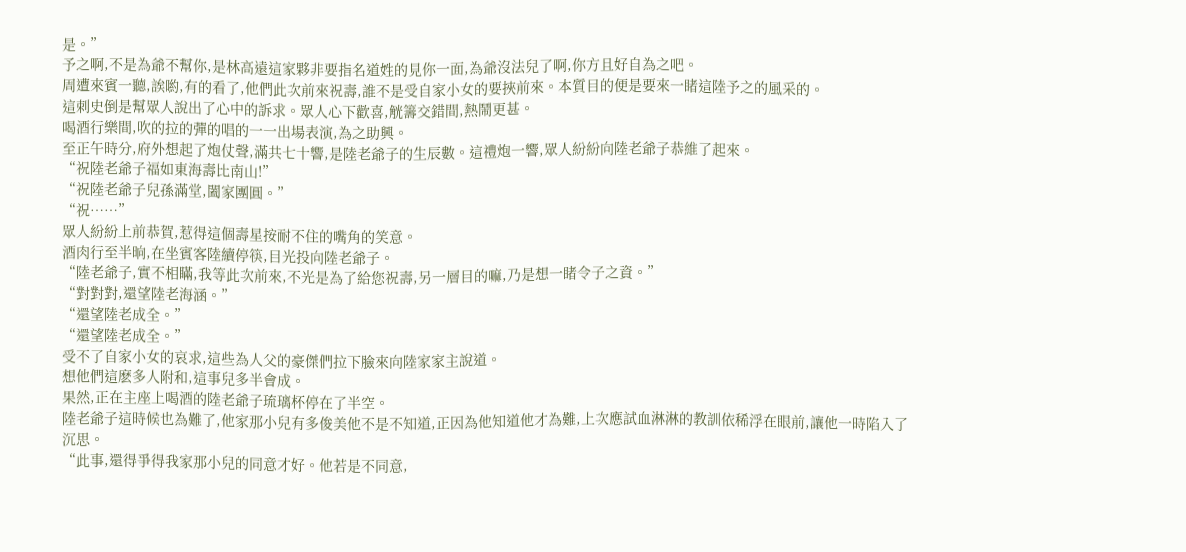是。”
予之啊,不是為爺不幫你,是林高遠這家夥非要指名道姓的見你一面,為爺沒法兒了啊,你方且好自為之吧。
周遭來賓一聽,誒喲,有的看了,他們此次前來祝壽,誰不是受自家小女的要挾前來。本質目的便是要來一睹這陸予之的風采的。
這刺史倒是幫眾人說出了心中的訴求。眾人心下歡喜,觥籌交錯間,熱鬧更甚。
喝酒行樂間,吹的拉的彈的唱的一一出場表演,為之助興。
至正午時分,府外想起了炮仗聲,滿共七十響,是陸老爺子的生辰數。這禮炮一響,眾人紛紛向陸老爺子恭維了起來。
“祝陸老爺子福如東海壽比南山!”
“祝陸老爺子兒孫滿堂,闔家團圓。”
“祝……”
眾人紛紛上前恭賀,惹得這個壽星按耐不住的嘴角的笑意。
酒肉行至半晌,在坐賓客陸續停筷,目光投向陸老爺子。
“陸老爺子,實不相瞞,我等此次前來,不光是為了給您祝壽,另一層目的嘛,乃是想一睹令子之資。”
“對對對,還望陸老海涵。”
“還望陸老成全。”
“還望陸老成全。”
受不了自家小女的哀求,這些為人父的豪傑們拉下臉來向陸家家主說道。
想他們這麽多人附和,這事兒多半會成。
果然,正在主座上喝酒的陸老爺子琉璃杯停在了半空。
陸老爺子這時候也為難了,他家那小兒有多俊美他不是不知道,正因為他知道他才為難,上次應試血淋淋的教訓依稀浮在眼前,讓他一時陷入了沉思。
“此事,還得爭得我家那小兒的同意才好。他若是不同意,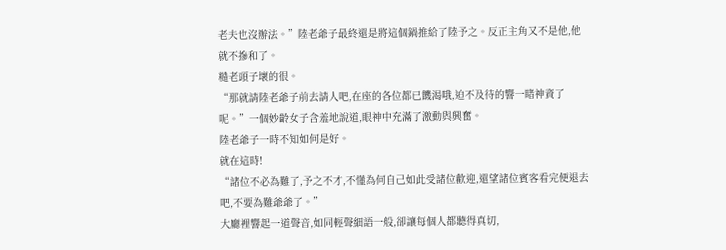老夫也沒辦法。”陸老爺子最終還是將這個鍋推給了陸予之。反正主角又不是他,他就不摻和了。
糙老頭子壞的很。
“那就請陸老爺子前去請人吧,在座的各位都已饑渴哦,迫不及待的響一睹神資了呢。”一個妙齡女子含羞地說道,眼神中充滿了激動與興奮。
陸老爺子一時不知如何是好。
就在這時!
“諸位不必為難了,予之不才,不懂為何自己如此受諸位歡迎,還望諸位賓客看完便退去吧,不要為難爺爺了。”
大廳裡響起一道聲音,如同輕聲細語一般,卻讓每個人都聽得真切,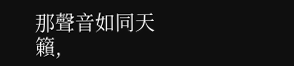那聲音如同天籟,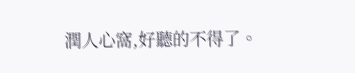潤人心窩,好聽的不得了。